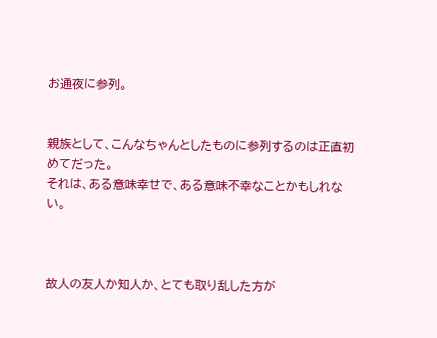お通夜に参列。


親族として、こんなちゃんとしたものに参列するのは正直初めてだった。
それは、ある意味幸せで、ある意味不幸なことかもしれない。



故人の友人か知人か、とても取り乱した方が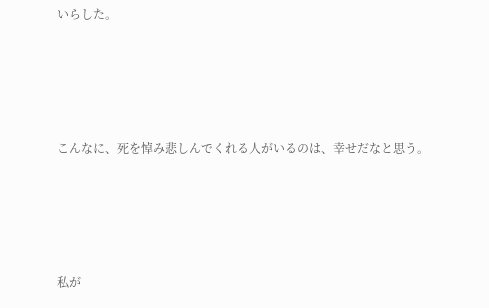いらした。




こんなに、死を悼み悲しんでくれる人がいるのは、幸せだなと思う。




私が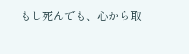もし死んでも、心から取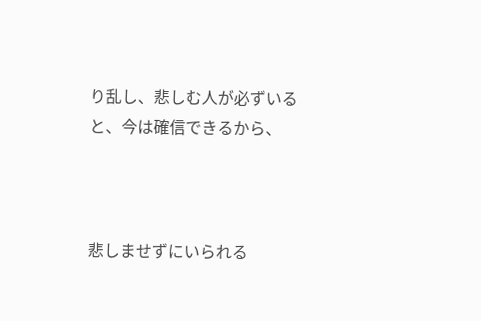り乱し、悲しむ人が必ずいると、今は確信できるから、



悲しませずにいられる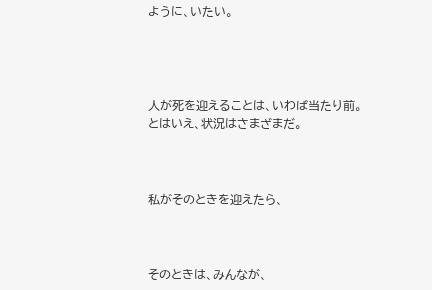ように、いたい。




人が死を迎えることは、いわば当たり前。
とはいえ、状況はさまざまだ。



私がそのときを迎えたら、



そのときは、みんなが、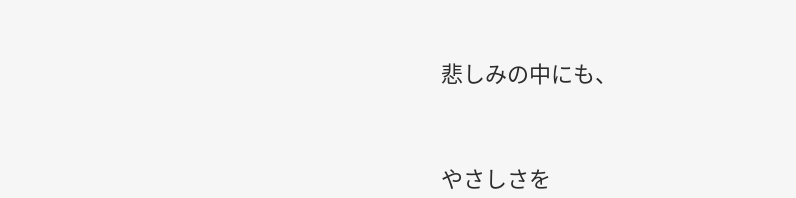悲しみの中にも、



やさしさを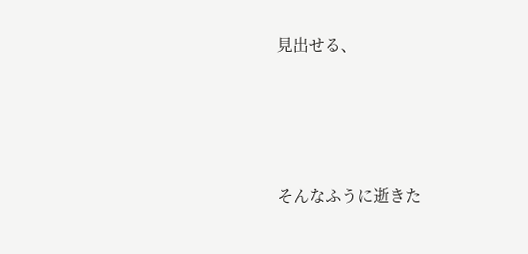見出せる、




そんなふうに逝きた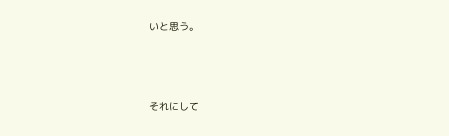いと思う。




それにして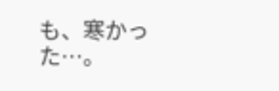も、寒かった…。